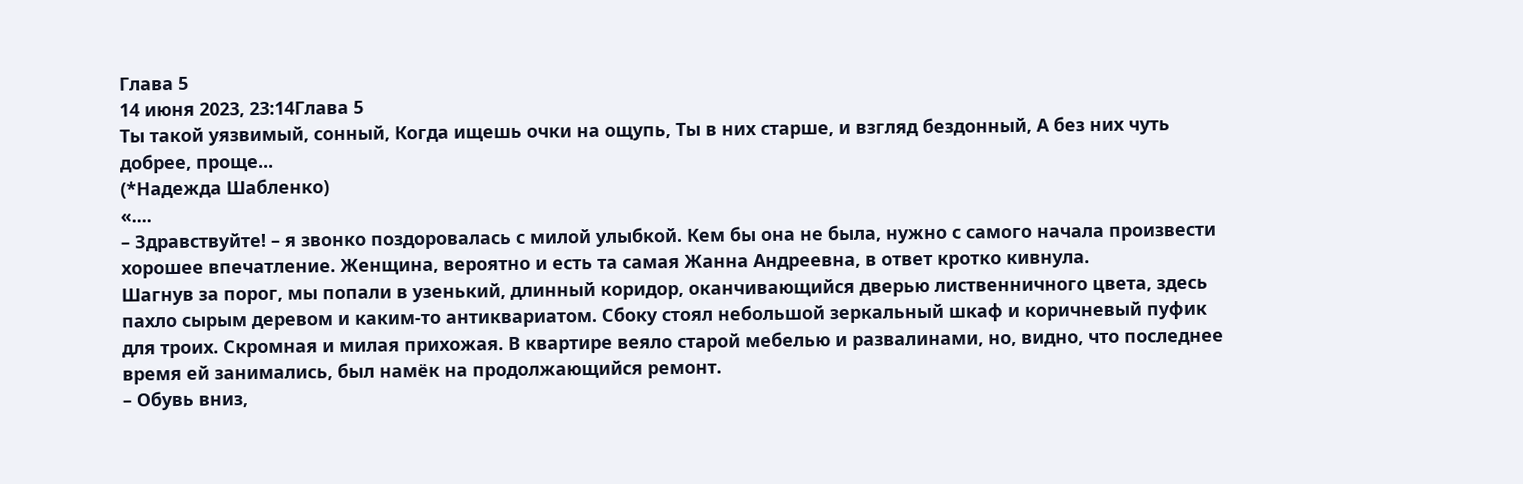Глава 5
14 июня 2023, 23:14Глава 5
Ты такой уязвимый, сонный, Когда ищешь очки на ощупь, Ты в них старше, и взгляд бездонный, А без них чуть добрее, проще...
(*Надежда Шабленко)
«....
– Здравствуйте! – я звонко поздоровалась с милой улыбкой. Кем бы она не была, нужно с самого начала произвести хорошее впечатление. Женщина, вероятно и есть та самая Жанна Андреевна, в ответ кротко кивнула.
Шагнув за порог, мы попали в узенький, длинный коридор, оканчивающийся дверью лиственничного цвета, здесь пахло сырым деревом и каким-то антиквариатом. Сбоку стоял небольшой зеркальный шкаф и коричневый пуфик для троих. Скромная и милая прихожая. В квартире веяло старой мебелью и развалинами, но, видно, что последнее время ей занимались, был намёк на продолжающийся ремонт.
– Обувь вниз,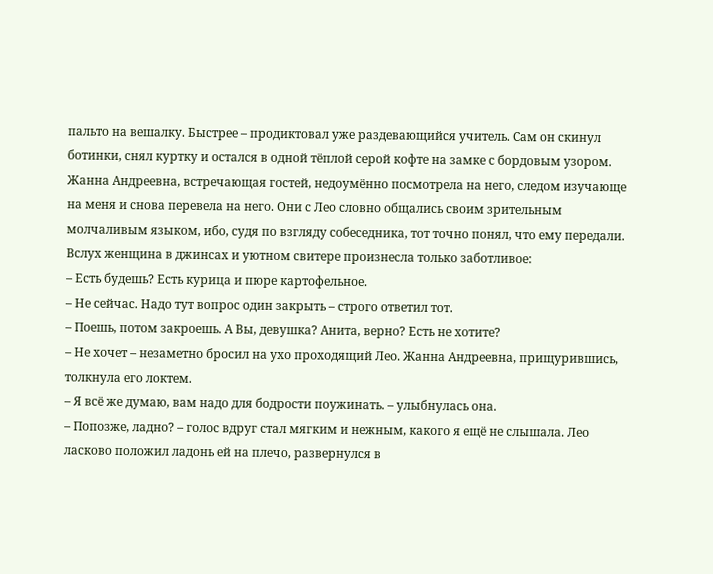пальто на вешалку. Быстрее – продиктовал уже раздевающийся учитель. Сам он скинул ботинки, снял куртку и остался в одной тёплой серой кофте на замке с бордовым узором. Жанна Андреевна, встречающая гостей, недоумённо посмотрела на него, следом изучающе на меня и снова перевела на него. Они с Лео словно общались своим зрительным молчаливым языком, ибо, судя по взгляду собеседника, тот точно понял, что ему передали. Вслух женщина в джинсах и уютном свитере произнесла только заботливое:
– Есть будешь? Есть курица и пюре картофельное.
– Не сейчас. Надо тут вопрос один закрыть – строго ответил тот.
– Поешь, потом закроешь. А Вы, девушка? Анита, верно? Есть не хотите?
– Не хочет – незаметно бросил на ухо проходящий Лео. Жанна Андреевна, прищурившись, толкнула его локтем.
– Я всё же думаю, вам надо для бодрости поужинать. – улыбнулась она.
– Попозже, ладно? – голос вдруг стал мягким и нежным, какого я ещё не слышала. Лео ласково положил ладонь ей на плечо, развернулся в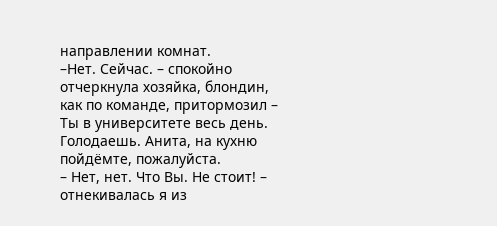направлении комнат.
–Нет. Сейчас. – спокойно отчеркнула хозяйка, блондин, как по команде, притормозил – Ты в университете весь день. Голодаешь. Анита, на кухню пойдёмте, пожалуйста.
– Нет, нет. Что Вы. Не стоит! – отнекивалась я из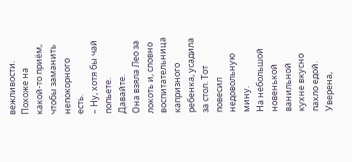вежливости. Похоже на какой-то приём, чтобы заманить непокорного есть.
– Ну, хотя бы чай попьете. Давайте.
Она взяла Лео за локоть и, словно воспитательница капризного ребенка, усадила за стол. Тот повесил недовольную мину.
На небольшой новенькой ванильной кухне вкусно пахло едой. Уверена,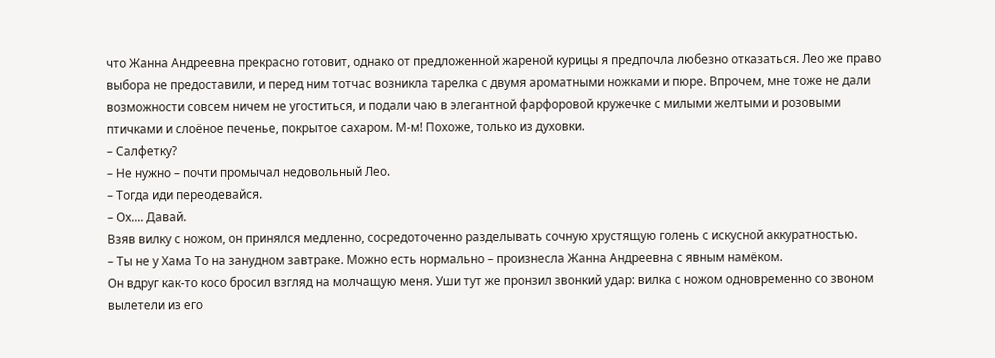что Жанна Андреевна прекрасно готовит, однако от предложенной жареной курицы я предпочла любезно отказаться. Лео же право выбора не предоставили, и перед ним тотчас возникла тарелка с двумя ароматными ножками и пюре. Впрочем, мне тоже не дали возможности совсем ничем не угоститься, и подали чаю в элегантной фарфоровой кружечке с милыми желтыми и розовыми птичками и слоёное печенье, покрытое сахаром. М-м! Похоже, только из духовки.
– Салфетку?
– Не нужно – почти промычал недовольный Лео.
– Тогда иди переодевайся.
– Ох.... Давай.
Взяв вилку с ножом, он принялся медленно, сосредоточенно разделывать сочную хрустящую голень с искусной аккуратностью.
– Ты не у Хама То на занудном завтраке. Можно есть нормально – произнесла Жанна Андреевна с явным намёком.
Он вдруг как-то косо бросил взгляд на молчащую меня. Уши тут же пронзил звонкий удар: вилка с ножом одновременно со звоном вылетели из его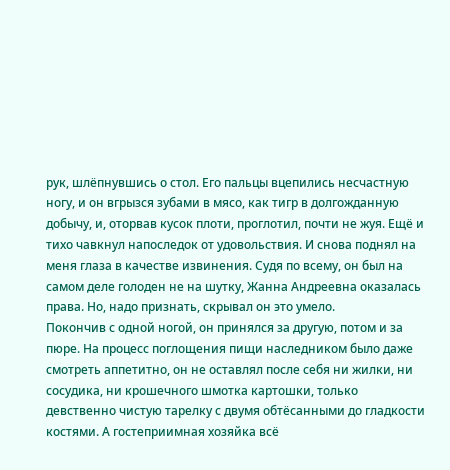рук, шлёпнувшись о стол. Его пальцы вцепились несчастную ногу, и он вгрызся зубами в мясо, как тигр в долгожданную добычу, и, оторвав кусок плоти, проглотил, почти не жуя. Ещё и тихо чавкнул напоследок от удовольствия. И снова поднял на меня глаза в качестве извинения. Судя по всему, он был на самом деле голоден не на шутку, Жанна Андреевна оказалась права. Но, надо признать, скрывал он это умело.
Покончив с одной ногой, он принялся за другую, потом и за пюре. На процесс поглощения пищи наследником было даже смотреть аппетитно, он не оставлял после себя ни жилки, ни сосудика, ни крошечного шмотка картошки, только девственно чистую тарелку с двумя обтёсанными до гладкости костями. А гостеприимная хозяйка всё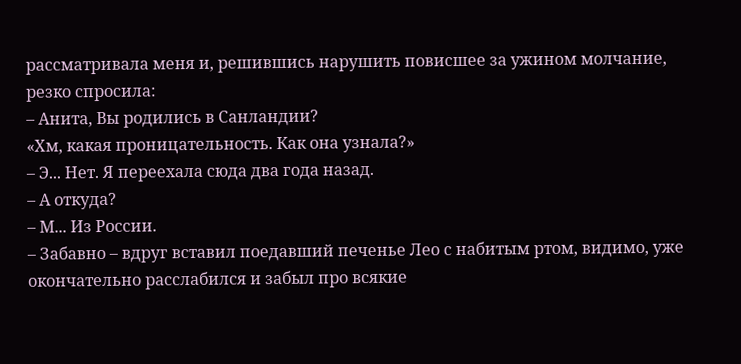рассматривала меня и, решившись нарушить повисшее за ужином молчание, резко спросила:
– Анита, Вы родились в Санландии?
«Хм, какая проницательность. Как она узнала?»
– Э... Нет. Я переехала сюда два года назад.
– А откуда?
– М... Из России.
– Забавно – вдруг вставил поедавший печенье Лео с набитым ртом, видимо, уже окончательно расслабился и забыл про всякие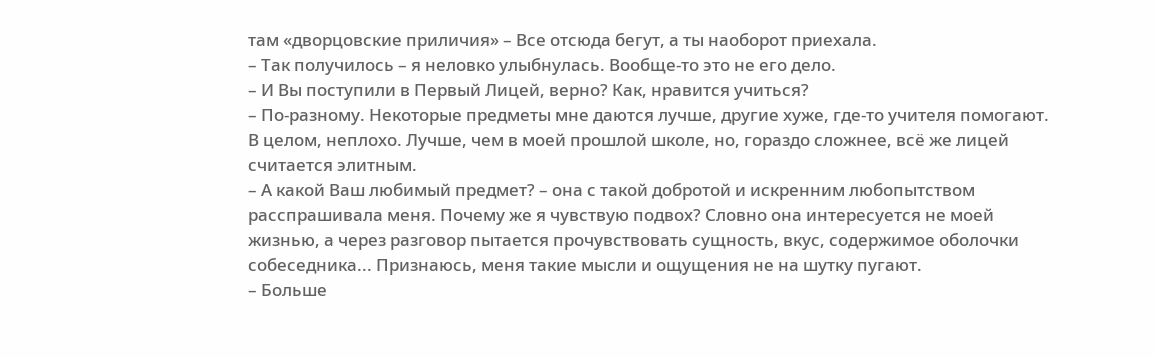там «дворцовские приличия» – Все отсюда бегут, а ты наоборот приехала.
– Так получилось – я неловко улыбнулась. Вообще-то это не его дело.
– И Вы поступили в Первый Лицей, верно? Как, нравится учиться?
– По-разному. Некоторые предметы мне даются лучше, другие хуже, где-то учителя помогают. В целом, неплохо. Лучше, чем в моей прошлой школе, но, гораздо сложнее, всё же лицей считается элитным.
– А какой Ваш любимый предмет? – она с такой добротой и искренним любопытством расспрашивала меня. Почему же я чувствую подвох? Словно она интересуется не моей жизнью, а через разговор пытается прочувствовать сущность, вкус, содержимое оболочки собеседника... Признаюсь, меня такие мысли и ощущения не на шутку пугают.
– Больше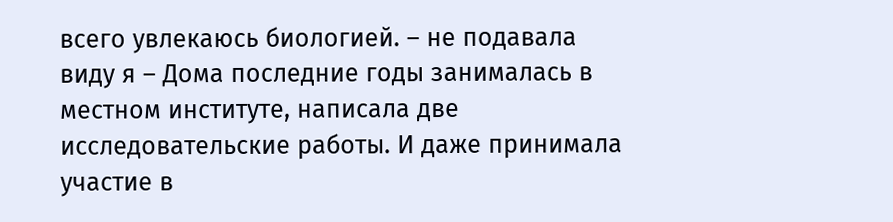всего увлекаюсь биологией. – не подавала виду я – Дома последние годы занималась в местном институте, написала две исследовательские работы. И даже принимала участие в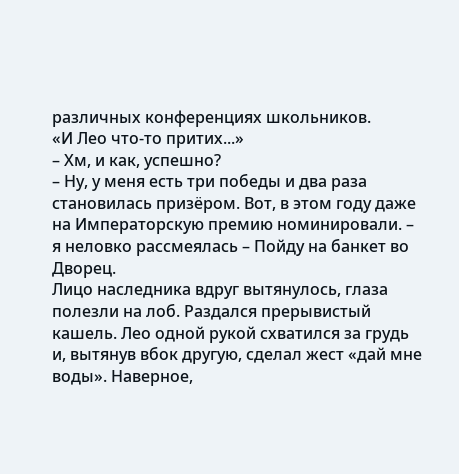различных конференциях школьников.
«И Лео что-то притих...»
– Хм, и как, успешно?
– Ну, у меня есть три победы и два раза становилась призёром. Вот, в этом году даже на Императорскую премию номинировали. – я неловко рассмеялась – Пойду на банкет во Дворец.
Лицо наследника вдруг вытянулось, глаза полезли на лоб. Раздался прерывистый кашель. Лео одной рукой схватился за грудь и, вытянув вбок другую, сделал жест «дай мне воды». Наверное,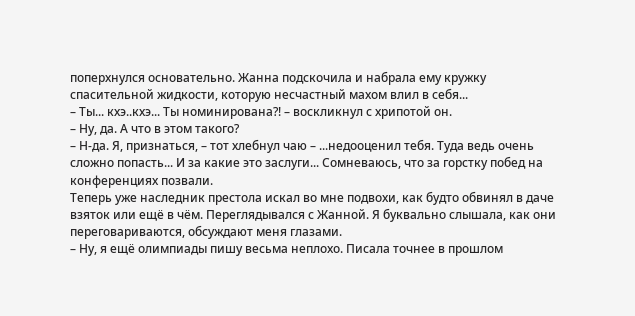поперхнулся основательно. Жанна подскочила и набрала ему кружку спасительной жидкости, которую несчастный махом влил в себя...
– Ты... кхэ..кхэ... Ты номинирована?! – воскликнул с хрипотой он.
– Ну, да. А что в этом такого?
– Н-да. Я, признаться, – тот хлебнул чаю – ...недооценил тебя. Туда ведь очень сложно попасть... И за какие это заслуги... Сомневаюсь, что за горстку побед на конференциях позвали.
Теперь уже наследник престола искал во мне подвохи, как будто обвинял в даче взяток или ещё в чём. Переглядывался с Жанной. Я буквально слышала, как они переговариваются, обсуждают меня глазами.
– Ну, я ещё олимпиады пишу весьма неплохо. Писала точнее в прошлом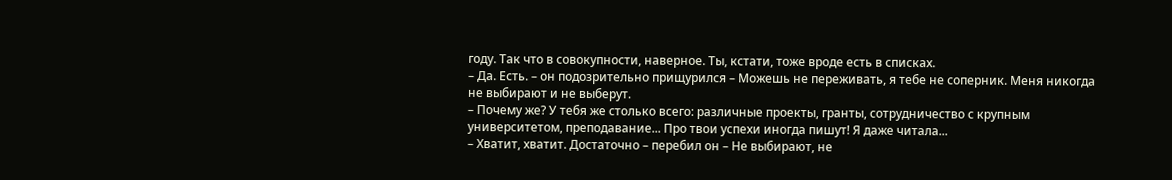году. Так что в совокупности, наверное. Ты, кстати, тоже вроде есть в списках.
– Да. Есть. – он подозрительно прищурился – Можешь не переживать, я тебе не соперник. Меня никогда не выбирают и не выберут.
– Почему же? У тебя же столько всего: различные проекты, гранты, сотрудничество с крупным университетом, преподавание... Про твои успехи иногда пишут! Я даже читала...
– Хватит, хватит. Достаточно – перебил он – Не выбирают, не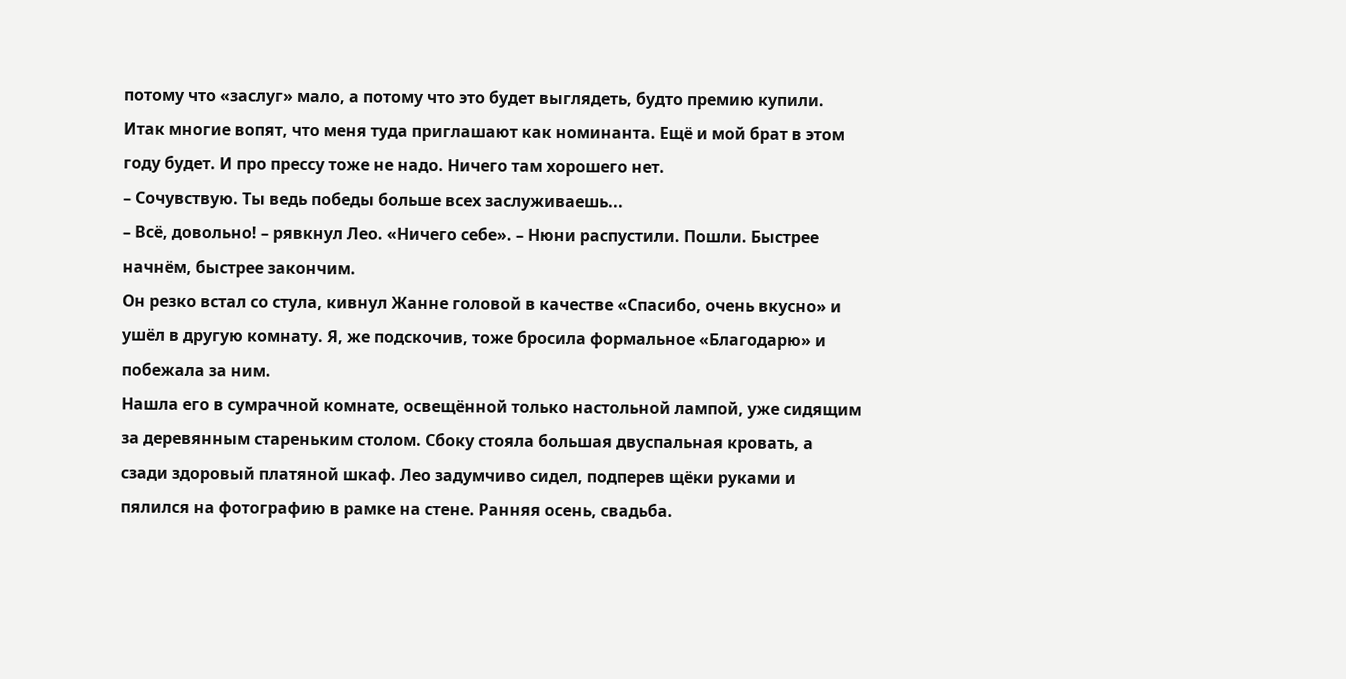потому что «заслуг» мало, а потому что это будет выглядеть, будто премию купили. Итак многие вопят, что меня туда приглашают как номинанта. Ещё и мой брат в этом году будет. И про прессу тоже не надо. Ничего там хорошего нет.
– Сочувствую. Ты ведь победы больше всех заслуживаешь...
– Всё, довольно! – рявкнул Лео. «Ничего себе». – Нюни распустили. Пошли. Быстрее начнём, быстрее закончим.
Он резко встал со стула, кивнул Жанне головой в качестве «Спасибо, очень вкусно» и ушёл в другую комнату. Я, же подскочив, тоже бросила формальное «Благодарю» и побежала за ним.
Нашла его в сумрачной комнате, освещённой только настольной лампой, уже сидящим за деревянным стареньким столом. Сбоку стояла большая двуспальная кровать, а сзади здоровый платяной шкаф. Лео задумчиво сидел, подперев щёки руками и пялился на фотографию в рамке на стене. Ранняя осень, свадьба.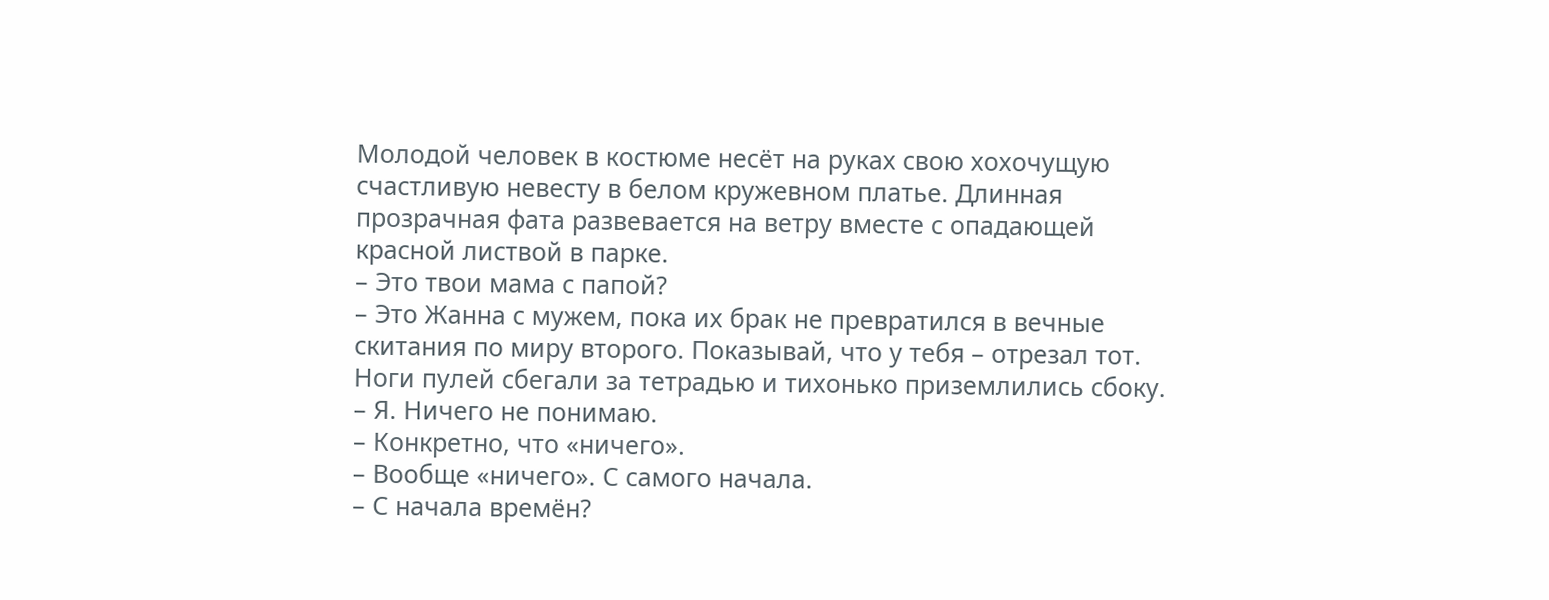Молодой человек в костюме несёт на руках свою хохочущую счастливую невесту в белом кружевном платье. Длинная прозрачная фата развевается на ветру вместе с опадающей красной листвой в парке.
– Это твои мама с папой?
– Это Жанна с мужем, пока их брак не превратился в вечные скитания по миру второго. Показывай, что у тебя – отрезал тот. Ноги пулей сбегали за тетрадью и тихонько приземлились сбоку.
– Я. Ничего не понимаю.
– Конкретно, что «ничего».
– Вообще «ничего». С самого начала.
– С начала времён?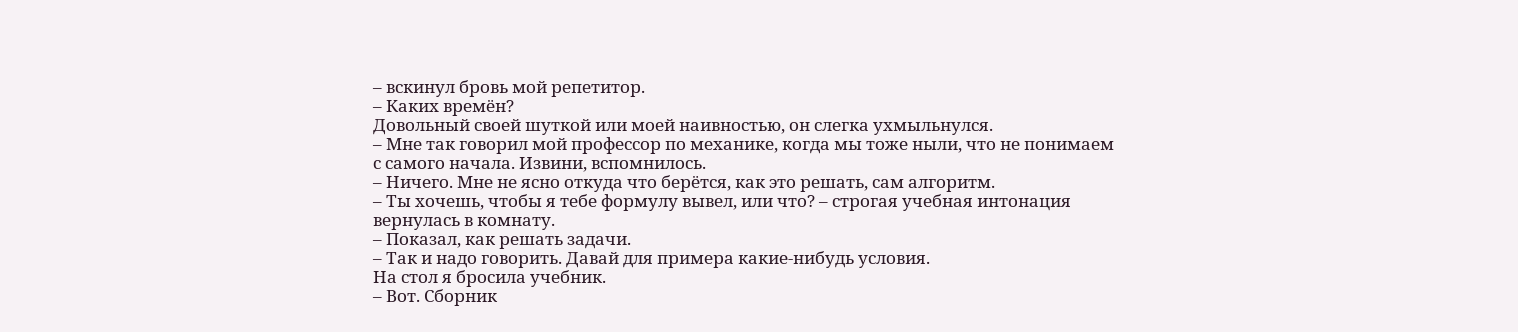– вскинул бровь мой репетитор.
– Каких времён?
Довольный своей шуткой или моей наивностью, он слегка ухмыльнулся.
– Мне так говорил мой профессор по механике, когда мы тоже ныли, что не понимаем с самого начала. Извини, вспомнилось.
– Ничего. Мне не ясно откуда что берётся, как это решать, сам алгоритм.
– Ты хочешь, чтобы я тебе формулу вывел, или что? – строгая учебная интонация вернулась в комнату.
– Показал, как решать задачи.
– Так и надо говорить. Давай для примера какие-нибудь условия.
На стол я бросила учебник.
– Вот. Сборник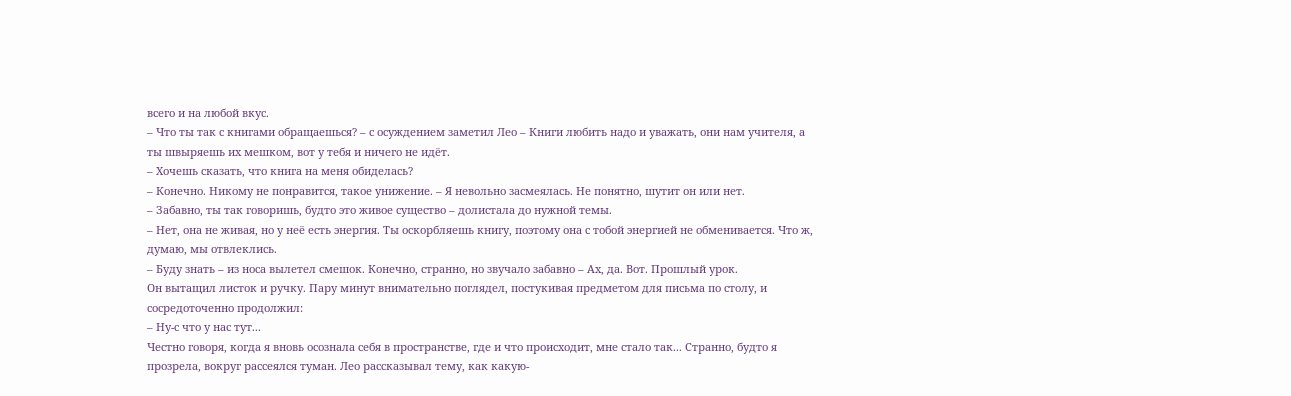всего и на любой вкус.
– Что ты так с книгами обращаешься? – с осуждением заметил Лео – Книги любить надо и уважать, они нам учителя, а ты швыряешь их мешком, вот у тебя и ничего не идёт.
– Хочешь сказать, что книга на меня обиделась?
– Конечно. Никому не понравится, такое унижение. – Я невольно засмеялась. Не понятно, шутит он или нет.
– Забавно, ты так говоришь, будто это живое существо – долистала до нужной темы.
– Нет, она не живая, но у неё есть энергия. Ты оскорбляешь книгу, поэтому она с тобой энергией не обменивается. Что ж, думаю, мы отвлеклись.
– Буду знать – из носа вылетел смешок. Конечно, странно, но звучало забавно – Ах, да. Вот. Прошлый урок.
Он вытащил листок и ручку. Пару минут внимательно поглядел, постукивая предметом для письма по столу, и сосредоточенно продолжил:
– Ну-с что у нас тут...
Честно говоря, когда я вновь осознала себя в пространстве, где и что происходит, мне стало так... Странно, будто я прозрела, вокруг рассеялся туман. Лео рассказывал тему, как какую-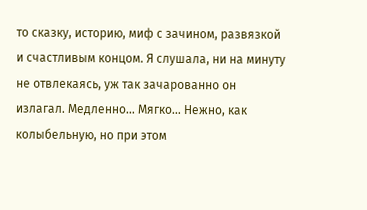то сказку, историю, миф с зачином, развязкой и счастливым концом. Я слушала, ни на минуту не отвлекаясь, уж так зачарованно он излагал. Медленно... Мягко... Нежно, как колыбельную, но при этом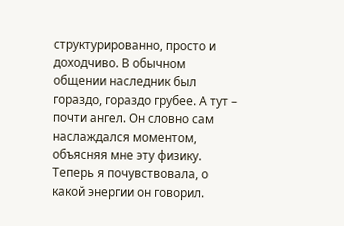структурированно, просто и доходчиво. В обычном общении наследник был гораздо, гораздо грубее. А тут – почти ангел. Он словно сам наслаждался моментом, объясняя мне эту физику. Теперь я почувствовала, о какой энергии он говорил.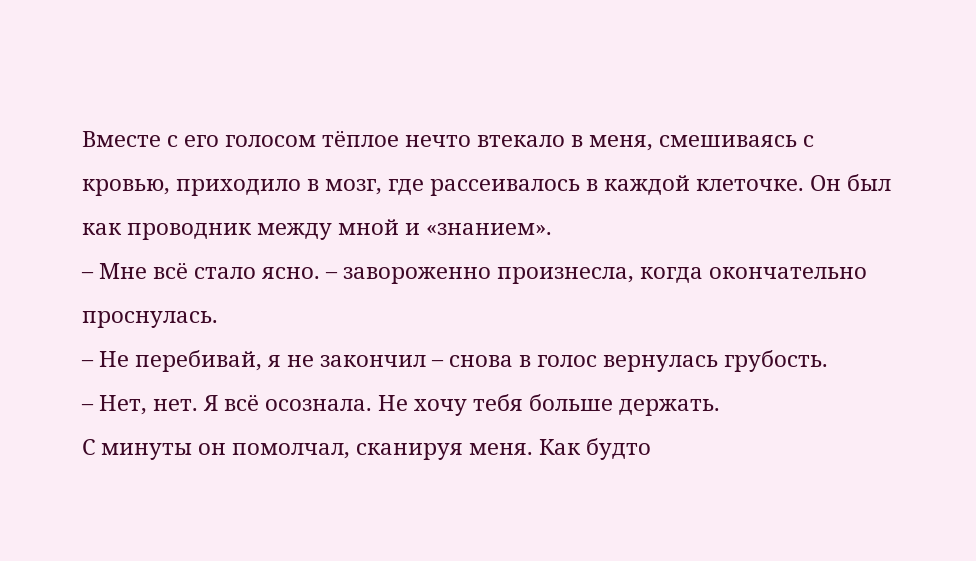Вместе с его голосом тёплое нечто втекало в меня, смешиваясь с кровью, приходило в мозг, где рассеивалось в каждой клеточке. Он был как проводник между мной и «знанием».
– Мне всё стало ясно. – завороженно произнесла, когда окончательно проснулась.
– Не перебивай, я не закончил – снова в голос вернулась грубость.
– Нет, нет. Я всё осознала. Не хочу тебя больше держать.
С минуты он помолчал, сканируя меня. Как будто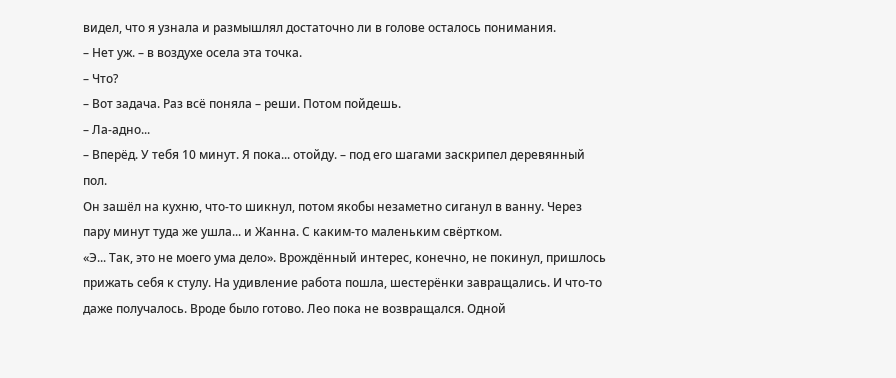видел, что я узнала и размышлял достаточно ли в голове осталось понимания.
– Нет уж. – в воздухе осела эта точка.
– Что?
– Вот задача. Раз всё поняла – реши. Потом пойдешь.
– Ла-адно...
– Вперёд. У тебя 10 минут. Я пока... отойду. – под его шагами заскрипел деревянный пол.
Он зашёл на кухню, что-то шикнул, потом якобы незаметно сиганул в ванну. Через пару минут туда же ушла... и Жанна. С каким-то маленьким свёртком.
«Э... Так, это не моего ума дело». Врождённый интерес, конечно, не покинул, пришлось прижать себя к стулу. На удивление работа пошла, шестерёнки завращались. И что-то даже получалось. Вроде было готово. Лео пока не возвращался. Одной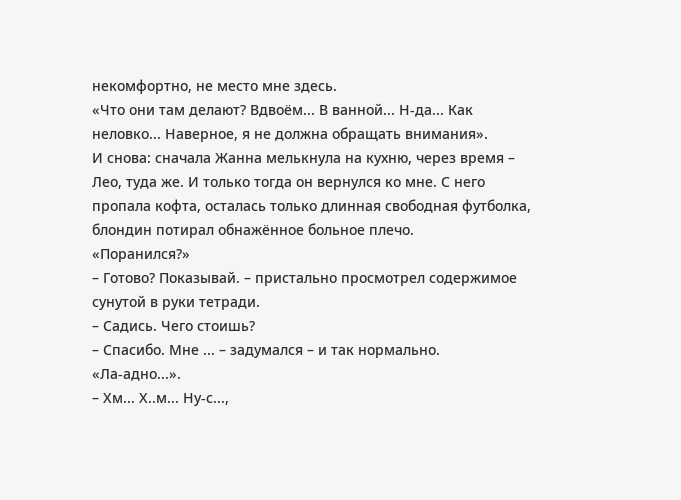некомфортно, не место мне здесь.
«Что они там делают? Вдвоём... В ванной... Н-да... Как неловко... Наверное, я не должна обращать внимания».
И снова: сначала Жанна мелькнула на кухню, через время – Лео, туда же. И только тогда он вернулся ко мне. С него пропала кофта, осталась только длинная свободная футболка, блондин потирал обнажённое больное плечо.
«Поранился?»
– Готово? Показывай. – пристально просмотрел содержимое сунутой в руки тетради.
– Садись. Чего стоишь?
– Спасибо. Мне ... – задумался – и так нормально.
«Ла-адно...».
– Хм... Х..м... Ну-с...,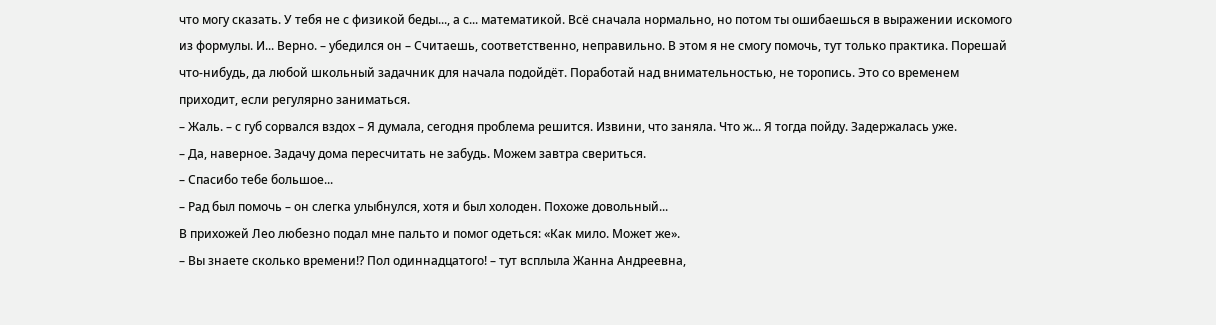что могу сказать. У тебя не с физикой беды..., а с... математикой. Всё сначала нормально, но потом ты ошибаешься в выражении искомого из формулы. И... Верно. – убедился он – Считаешь, соответственно, неправильно. В этом я не смогу помочь, тут только практика. Порешай что-нибудь, да любой школьный задачник для начала подойдёт. Поработай над внимательностью, не торопись. Это со временем приходит, если регулярно заниматься.
– Жаль. – с губ сорвался вздох – Я думала, сегодня проблема решится. Извини, что заняла. Что ж... Я тогда пойду. Задержалась уже.
– Да, наверное. Задачу дома пересчитать не забудь. Можем завтра свериться.
– Спасибо тебе большое...
– Рад был помочь – он слегка улыбнулся, хотя и был холоден. Похоже довольный...
В прихожей Лео любезно подал мне пальто и помог одеться: «Как мило. Может же».
– Вы знаете сколько времени!? Пол одиннадцатого! – тут всплыла Жанна Андреевна,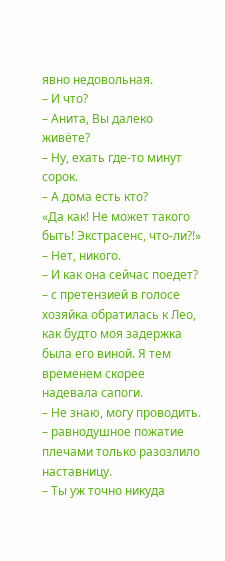явно недовольная.
– И что?
– Анита, Вы далеко живёте?
– Ну, ехать где-то минут сорок.
– А дома есть кто?
«Да как! Не может такого быть! Экстрасенс, что-ли?!»
– Нет, никого.
– И как она сейчас поедет? – с претензией в голосе хозяйка обратилась к Лео, как будто моя задержка была его виной. Я тем временем скорее надевала сапоги.
– Не знаю, могу проводить. – равнодушное пожатие плечами только разозлило наставницу.
– Ты уж точно никуда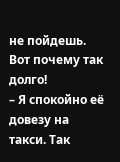не пойдешь. Вот почему так долго!
– Я спокойно её довезу на такси. Так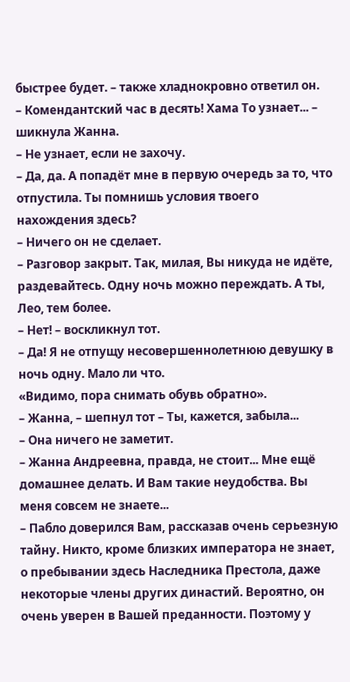быстрее будет. – также хладнокровно ответил он.
– Комендантский час в десять! Хама То узнает... – шикнула Жанна.
– Не узнает, если не захочу.
– Да, да. А попадёт мне в первую очередь за то, что отпустила. Ты помнишь условия твоего нахождения здесь?
– Ничего он не сделает.
– Разговор закрыт. Так, милая, Вы никуда не идёте, раздевайтесь. Одну ночь можно переждать. А ты, Лео, тем более.
– Нет! – воскликнул тот.
– Да! Я не отпущу несовершеннолетнюю девушку в ночь одну. Мало ли что.
«Видимо, пора снимать обувь обратно».
– Жанна, – шепнул тот – Ты, кажется, забыла...
– Она ничего не заметит.
– Жанна Андреевна, правда, не стоит... Мне ещё домашнее делать. И Вам такие неудобства. Вы меня совсем не знаете...
– Пабло доверился Вам, рассказав очень серьезную тайну. Никто, кроме близких императора не знает, о пребывании здесь Наследника Престола, даже некоторые члены других династий. Вероятно, он очень уверен в Вашей преданности. Поэтому у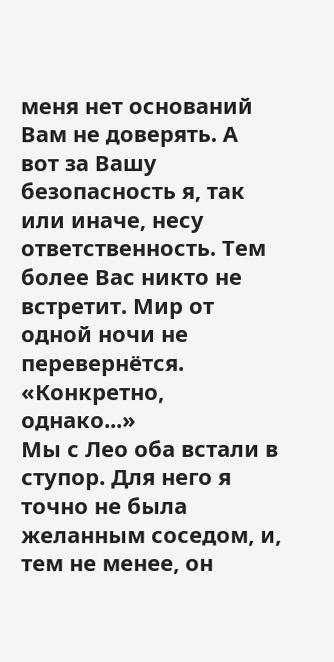меня нет оснований Вам не доверять. А вот за Вашу безопасность я, так или иначе, несу ответственность. Тем более Вас никто не встретит. Мир от одной ночи не перевернётся.
«Конкретно, однако...»
Мы с Лео оба встали в ступор. Для него я точно не была желанным соседом, и, тем не менее, он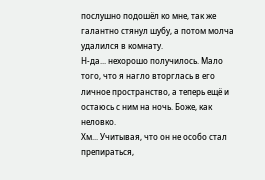послушно подошёл ко мне, так же галантно стянул шубу, а потом молча удалился в комнату.
Н-да... нехорошо получилось. Мало того, что я нагло вторглась в его личное пространство, а теперь ещё и остаюсь с ним на ночь. Боже, как неловко.
Хм... Учитывая, что он не особо стал препираться,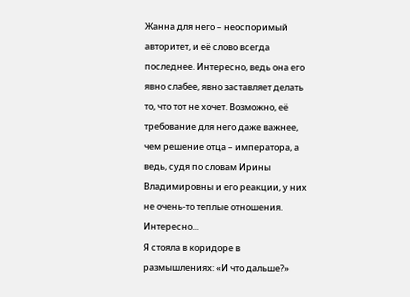Жанна для него – неоспоримый авторитет, и её слово всегда последнее. Интересно, ведь она его явно слабее, явно заставляет делать то, что тот не хочет. Возможно, её требование для него даже важнее, чем решение отца – императора, а ведь, судя по словам Ирины Владимировны и его реакции, у них не очень-то теплые отношения. Интересно...
Я стояла в коридоре в размышлениях: «И что дальше?»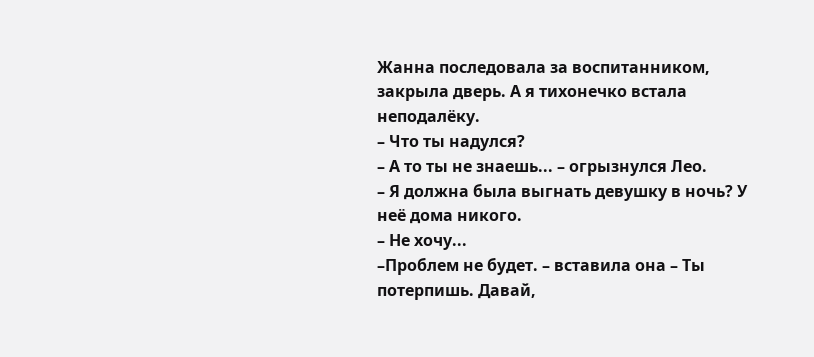Жанна последовала за воспитанником, закрыла дверь. А я тихонечко встала неподалёку.
– Что ты надулся?
– А то ты не знаешь... – огрызнулся Лео.
– Я должна была выгнать девушку в ночь? У неё дома никого.
– Не хочу...
–Проблем не будет. – вставила она – Ты потерпишь. Давай,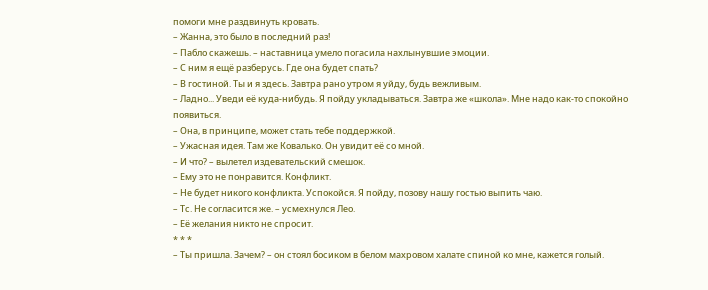помоги мне раздвинуть кровать.
– Жанна, это было в последний раз!
– Пабло скажешь. – наставница умело погасила нахлынувшие эмоции.
– С ним я ещё разберусь. Где она будет спать?
– В гостиной. Ты и я здесь. Завтра рано утром я уйду, будь вежливым.
– Ладно... Уведи её куда-нибудь. Я пойду укладываться. Завтра же «школа». Мне надо как-то спокойно появиться.
– Она, в принципе, может стать тебе поддержкой.
– Ужасная идея. Там же Ковалько. Он увидит её со мной.
– И что? – вылетел издевательский смешок.
– Ему это не понравится. Конфликт.
– Не будет никого конфликта. Успокойся. Я пойду, позову нашу гостью выпить чаю.
– Тс. Не согласится же. – усмехнулся Лео.
– Её желания никто не спросит.
* * *
– Ты пришла. Зачем? – он стоял босиком в белом махровом халате спиной ко мне, кажется голый.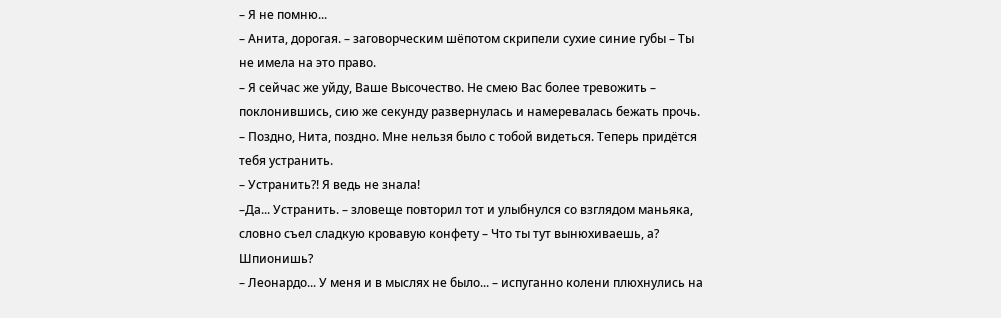– Я не помню...
– Анита, дорогая. – заговорческим шёпотом скрипели сухие синие губы – Ты не имела на это право.
– Я сейчас же уйду, Ваше Высочество. Не смею Вас более тревожить – поклонившись, сию же секунду развернулась и намеревалась бежать прочь.
– Поздно, Нита, поздно. Мне нельзя было с тобой видеться. Теперь придётся тебя устранить.
– Устранить?! Я ведь не знала!
–Да... Устранить. – зловеще повторил тот и улыбнулся со взглядом маньяка, словно съел сладкую кровавую конфету – Что ты тут вынюхиваешь, а? Шпионишь?
– Леонардо... У меня и в мыслях не было... – испуганно колени плюхнулись на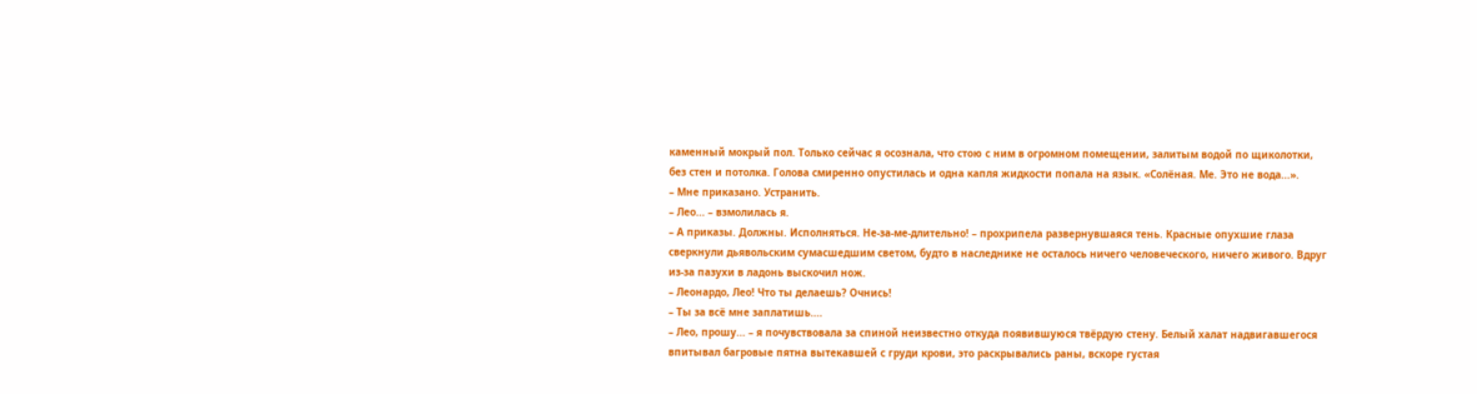каменный мокрый пол. Только сейчас я осознала, что стою с ним в огромном помещении, залитым водой по щиколотки, без стен и потолка. Голова смиренно опустилась и одна капля жидкости попала на язык. «Солёная. Ме. Это не вода...».
– Мне приказано. Устранить.
– Лео... – взмолилась я.
– А приказы. Должны. Исполняться. Не-за-ме-длительно! – прохрипела развернувшаяся тень. Красные опухшие глаза сверкнули дьявольским сумасшедшим светом, будто в наследнике не осталось ничего человеческого, ничего живого. Вдруг из-за пазухи в ладонь выскочил нож.
– Леонардо, Лео! Что ты делаешь? Очнись!
– Ты за всё мне заплатишь....
– Лео, прошу... – я почувствовала за спиной неизвестно откуда появившуюся твёрдую стену. Белый халат надвигавшегося впитывал багровые пятна вытекавшей с груди крови, это раскрывались раны, вскоре густая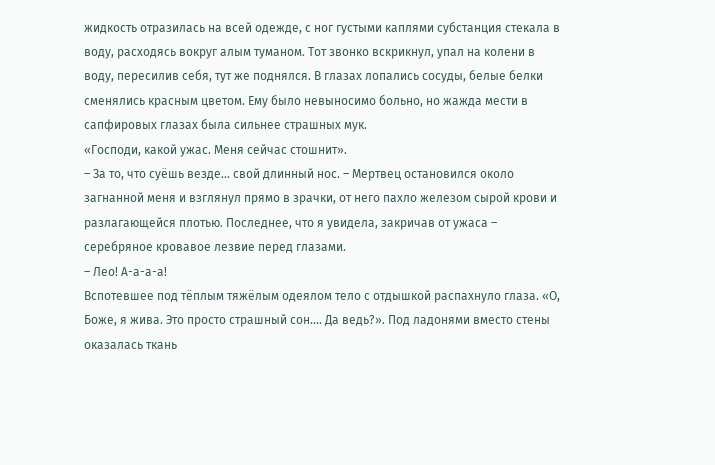жидкость отразилась на всей одежде, с ног густыми каплями субстанция стекала в воду, расходясь вокруг алым туманом. Тот звонко вскрикнул, упал на колени в воду, пересилив себя, тут же поднялся. В глазах лопались сосуды, белые белки сменялись красным цветом. Ему было невыносимо больно, но жажда мести в сапфировых глазах была сильнее страшных мук.
«Господи, какой ужас. Меня сейчас стошнит».
– За то, что суёшь везде... свой длинный нос. – Мертвец остановился около загнанной меня и взглянул прямо в зрачки, от него пахло железом сырой крови и разлагающейся плотью. Последнее, что я увидела, закричав от ужаса – серебряное кровавое лезвие перед глазами.
– Лео! А-а-а-а!
Вспотевшее под тёплым тяжёлым одеялом тело с отдышкой распахнуло глаза. «О, Боже, я жива. Это просто страшный сон.... Да ведь?». Под ладонями вместо стены оказалась ткань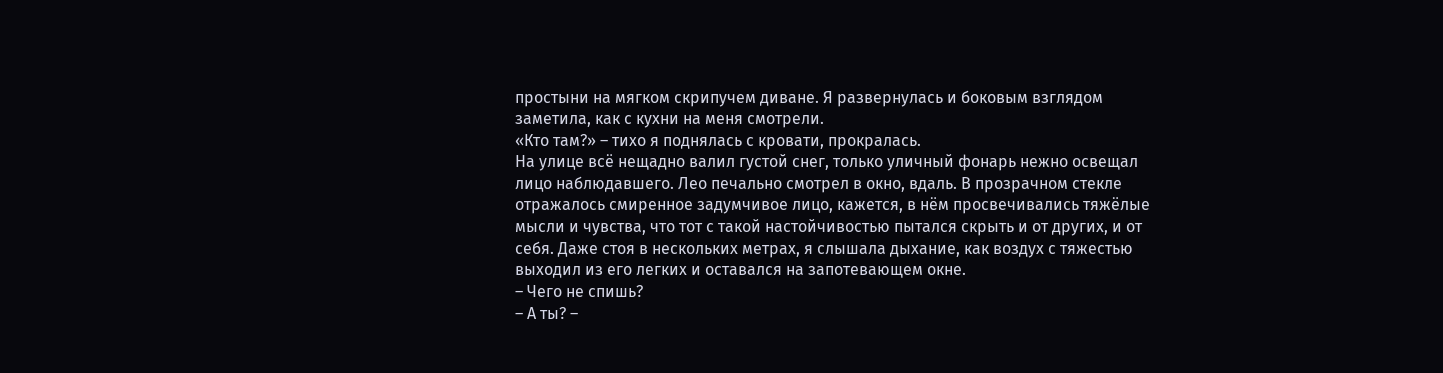простыни на мягком скрипучем диване. Я развернулась и боковым взглядом заметила, как с кухни на меня смотрели.
«Кто там?» – тихо я поднялась с кровати, прокралась.
На улице всё нещадно валил густой снег, только уличный фонарь нежно освещал лицо наблюдавшего. Лео печально смотрел в окно, вдаль. В прозрачном стекле отражалось смиренное задумчивое лицо, кажется, в нём просвечивались тяжёлые мысли и чувства, что тот с такой настойчивостью пытался скрыть и от других, и от себя. Даже стоя в нескольких метрах, я слышала дыхание, как воздух с тяжестью выходил из его легких и оставался на запотевающем окне.
– Чего не спишь?
– А ты? –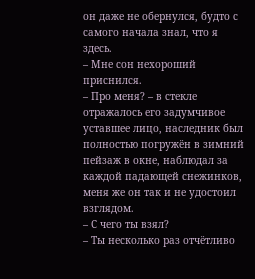он даже не обернулся, будто с самого начала знал, что я здесь.
– Мне сон нехороший приснился.
– Про меня? – в стекле отражалось его задумчивое уставшее лицо, наследник был полностью погружён в зимний пейзаж в окне, наблюдал за каждой падающей снежинков, меня же он так и не удостоил взглядом.
– С чего ты взял?
– Ты несколько раз отчётливо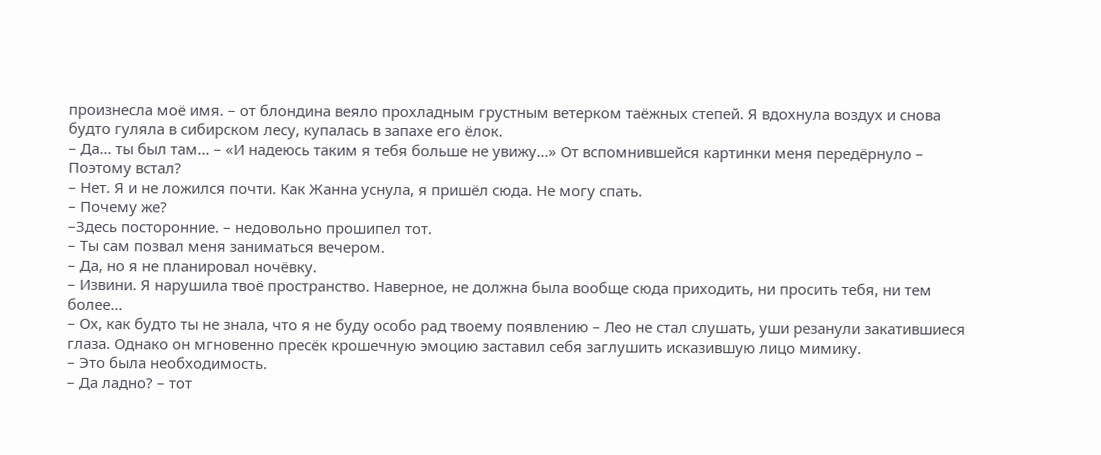произнесла моё имя. – от блондина веяло прохладным грустным ветерком таёжных степей. Я вдохнула воздух и снова будто гуляла в сибирском лесу, купалась в запахе его ёлок.
– Да... ты был там... – «И надеюсь таким я тебя больше не увижу...» От вспомнившейся картинки меня передёрнуло – Поэтому встал?
– Нет. Я и не ложился почти. Как Жанна уснула, я пришёл сюда. Не могу спать.
– Почему же?
–Здесь посторонние. – недовольно прошипел тот.
– Ты сам позвал меня заниматься вечером.
– Да, но я не планировал ночёвку.
– Извини. Я нарушила твоё пространство. Наверное, не должна была вообще сюда приходить, ни просить тебя, ни тем более...
– Ох, как будто ты не знала, что я не буду особо рад твоему появлению – Лео не стал слушать, уши резанули закатившиеся глаза. Однако он мгновенно пресёк крошечную эмоцию заставил себя заглушить исказившую лицо мимику.
– Это была необходимость.
– Да ладно? – тот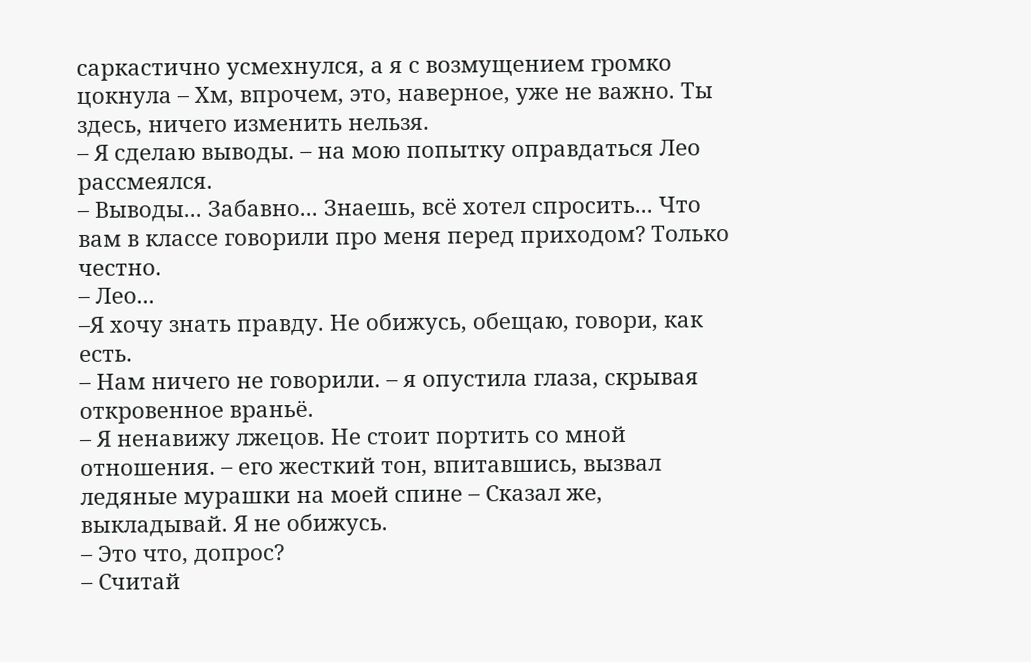саркастично усмехнулся, а я с возмущением громко цокнула – Хм, впрочем, это, наверное, уже не важно. Ты здесь, ничего изменить нельзя.
– Я сделаю выводы. – на мою попытку оправдаться Лео рассмеялся.
– Выводы... Забавно... Знаешь, всё хотел спросить... Что вам в классе говорили про меня перед приходом? Только честно.
– Лео...
–Я хочу знать правду. Не обижусь, обещаю, говори, как есть.
– Нам ничего не говорили. – я опустила глаза, скрывая откровенное враньё.
– Я ненавижу лжецов. Не стоит портить со мной отношения. – его жесткий тон, впитавшись, вызвал ледяные мурашки на моей спине – Сказал же, выкладывай. Я не обижусь.
– Это что, допрос?
– Считай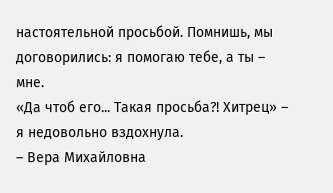настоятельной просьбой. Помнишь, мы договорились: я помогаю тебе, а ты – мне.
«Да чтоб его... Такая просьба?! Хитрец» – я недовольно вздохнула.
– Вера Михайловна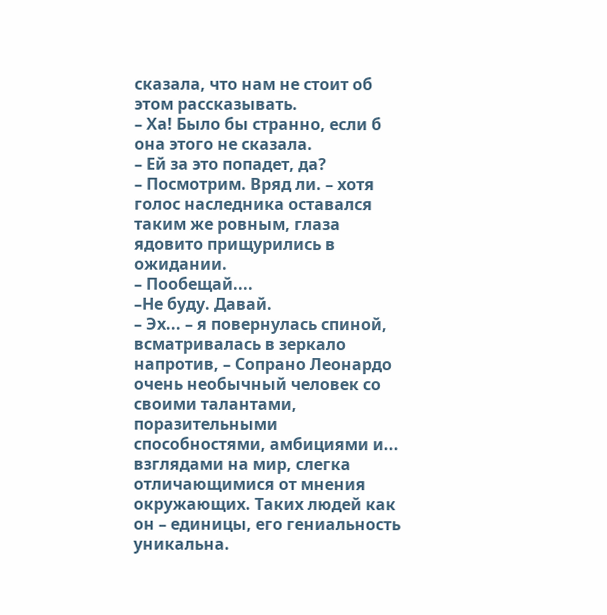сказала, что нам не стоит об этом рассказывать.
– Ха! Было бы странно, если б она этого не сказала.
– Ей за это попадет, да?
– Посмотрим. Вряд ли. – хотя голос наследника оставался таким же ровным, глаза ядовито прищурились в ожидании.
– Пообещай....
–Не буду. Давай.
– Эх... – я повернулась спиной, всматривалась в зеркало напротив, – Сопрано Леонардо очень необычный человек со своими талантами, поразительными способностями, амбициями и... взглядами на мир, слегка отличающимися от мнения окружающих. Таких людей как он – единицы, его гениальность уникальна.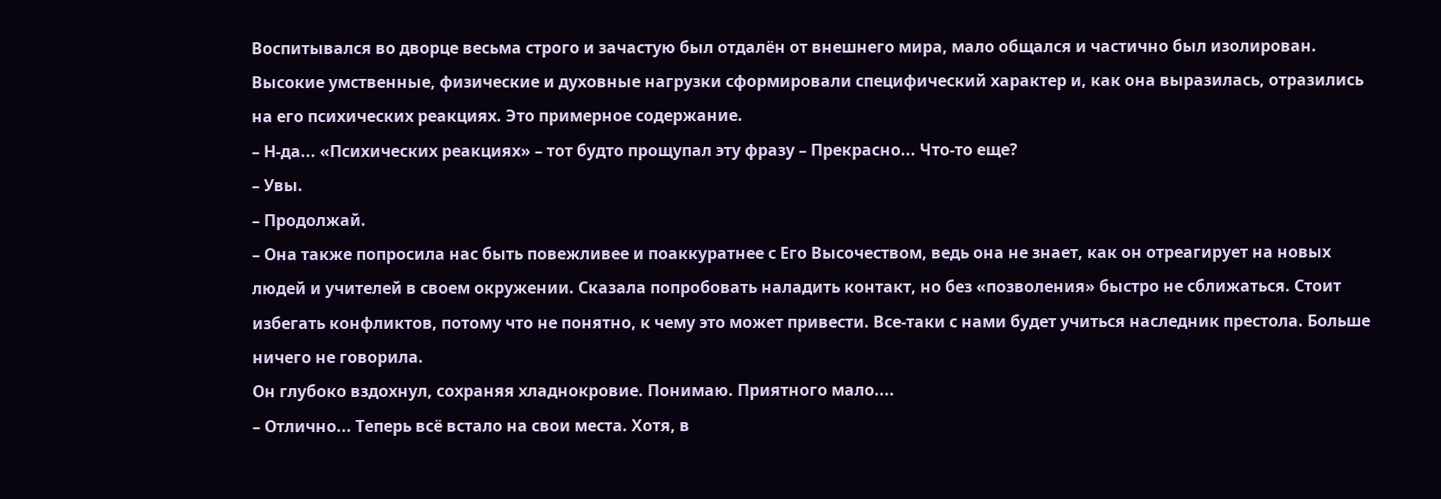Воспитывался во дворце весьма строго и зачастую был отдалён от внешнего мира, мало общался и частично был изолирован. Высокие умственные, физические и духовные нагрузки сформировали специфический характер и, как она выразилась, отразились на его психических реакциях. Это примерное содержание.
– Н-да... «Психических реакциях» – тот будто прощупал эту фразу – Прекрасно... Что-то еще?
– Увы.
– Продолжай.
– Она также попросила нас быть повежливее и поаккуратнее с Его Высочеством, ведь она не знает, как он отреагирует на новых людей и учителей в своем окружении. Сказала попробовать наладить контакт, но без «позволения» быстро не сближаться. Стоит избегать конфликтов, потому что не понятно, к чему это может привести. Все-таки с нами будет учиться наследник престола. Больше ничего не говорила.
Он глубоко вздохнул, сохраняя хладнокровие. Понимаю. Приятного мало....
– Отлично... Теперь всё встало на свои места. Хотя, в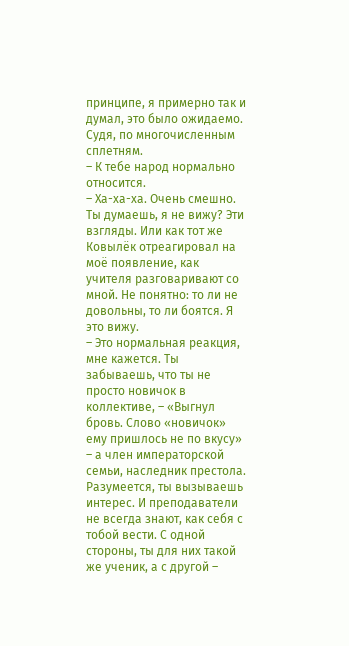принципе, я примерно так и думал, это было ожидаемо. Судя, по многочисленным сплетням.
– К тебе народ нормально относится.
– Ха-ха-ха. Очень смешно. Ты думаешь, я не вижу? Эти взгляды. Или как тот же Ковылёк отреагировал на моё появление, как учителя разговаривают со мной. Не понятно: то ли не довольны, то ли боятся. Я это вижу.
– Это нормальная реакция, мне кажется. Ты забываешь, что ты не просто новичок в коллективе, – «Выгнул бровь. Слово «новичок» ему пришлось не по вкусу» – а член императорской семьи, наследник престола. Разумеется, ты вызываешь интерес. И преподаватели не всегда знают, как себя с тобой вести. С одной стороны, ты для них такой же ученик, а с другой –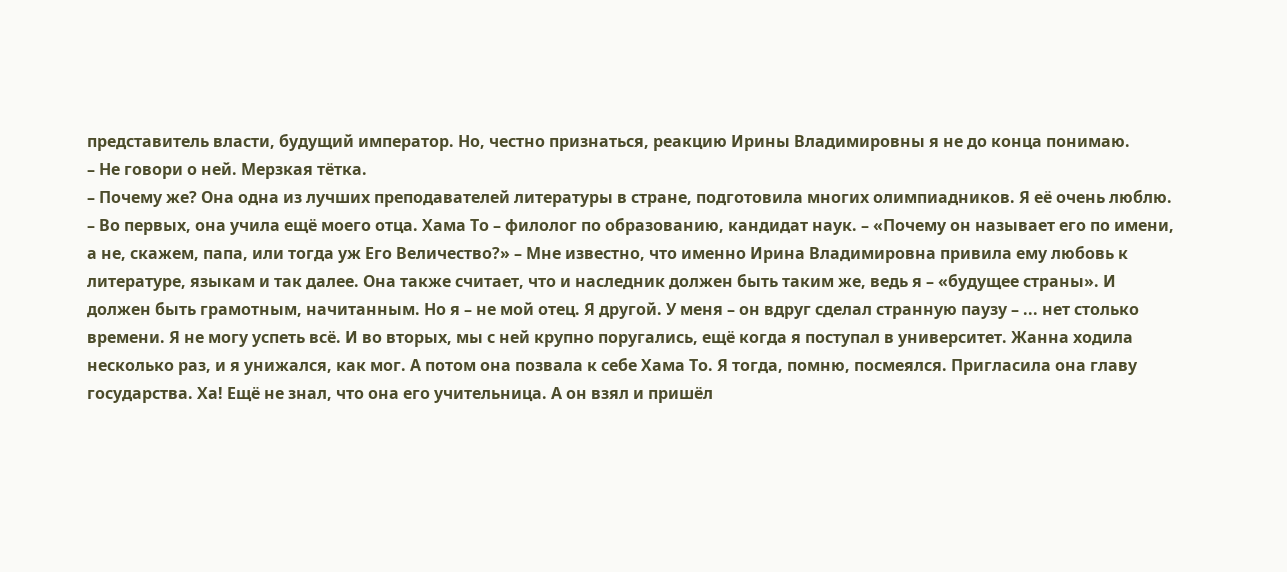представитель власти, будущий император. Но, честно признаться, реакцию Ирины Владимировны я не до конца понимаю.
– Не говори о ней. Мерзкая тётка.
– Почему же? Она одна из лучших преподавателей литературы в стране, подготовила многих олимпиадников. Я её очень люблю.
– Во первых, она учила ещё моего отца. Хама То – филолог по образованию, кандидат наук. – «Почему он называет его по имени, а не, скажем, папа, или тогда уж Его Величество?» – Мне известно, что именно Ирина Владимировна привила ему любовь к литературе, языкам и так далее. Она также считает, что и наследник должен быть таким же, ведь я – «будущее страны». И должен быть грамотным, начитанным. Но я – не мой отец. Я другой. У меня – он вдруг сделал странную паузу – ... нет столько времени. Я не могу успеть всё. И во вторых, мы с ней крупно поругались, ещё когда я поступал в университет. Жанна ходила несколько раз, и я унижался, как мог. А потом она позвала к себе Хама То. Я тогда, помню, посмеялся. Пригласила она главу государства. Ха! Ещё не знал, что она его учительница. А он взял и пришёл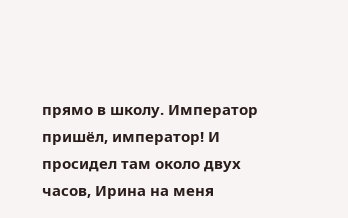прямо в школу. Император пришёл, император! И просидел там около двух часов, Ирина на меня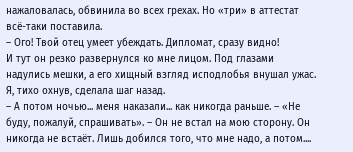нажаловалась, обвинила во всех грехах. Но «три» в аттестат всё-таки поставила.
– Ого! Твой отец умеет убеждать. Дипломат, сразу видно!
И тут он резко развернулся ко мне лицом. Под глазами надулись мешки, а его хищный взгляд исподлобья внушал ужас. Я, тихо охнув, сделала шаг назад.
– А потом ночью... меня наказали... как никогда раньше. – «Не буду, пожалуй, спрашивать». – Он не встал на мою сторону. Он никогда не встаёт. Лишь добился того, что мне надо, а потом....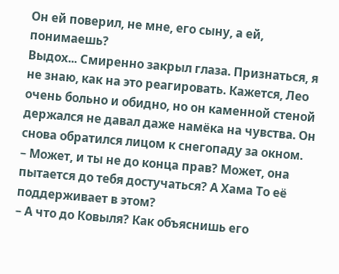Он ей поверил, не мне, его сыну, а ей, понимаешь?
Выдох... Смиренно закрыл глаза. Признаться, я не знаю, как на это реагировать. Кажется, Лео очень больно и обидно, но он каменной стеной держался не давал даже намёка на чувства. Он снова обратился лицом к снегопаду за окном.
– Может, и ты не до конца прав? Может, она пытается до тебя достучаться? А Хама То её поддерживает в этом?
– А что до Ковыля? Как объяснишь его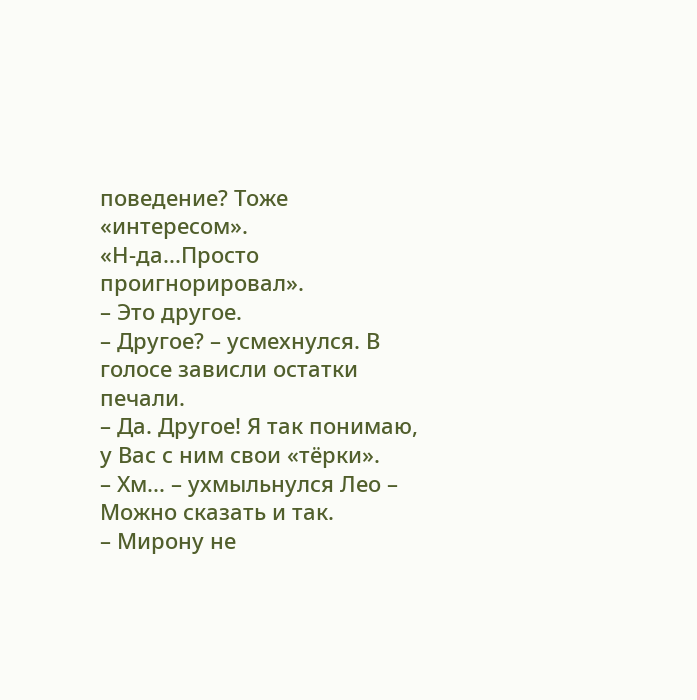поведение? Тоже «интересом».
«Н-да...Просто проигнорировал».
– Это другое.
– Другое? – усмехнулся. В голосе зависли остатки печали.
– Да. Другое! Я так понимаю, у Вас с ним свои «тёрки».
– Хм... – ухмыльнулся Лео – Можно сказать и так.
– Мирону не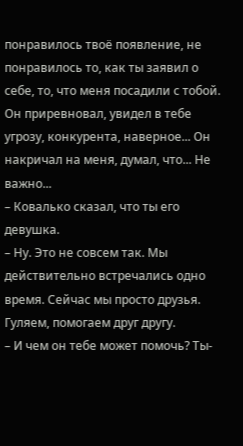понравилось твоё появление, не понравилось то, как ты заявил о себе, то, что меня посадили с тобой. Он приревновал, увидел в тебе угрозу, конкурента, наверное... Он накричал на меня, думал, что... Не важно...
– Ковалько сказал, что ты его девушка.
– Ну. Это не совсем так. Мы действительно встречались одно время. Сейчас мы просто друзья. Гуляем, помогаем друг другу.
– И чем он тебе может помочь? Ты-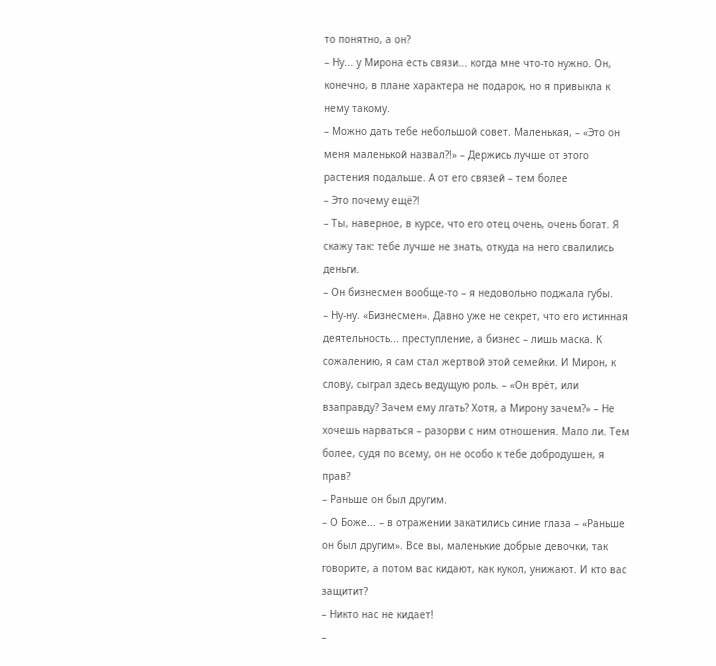то понятно, а он?
– Ну... у Мирона есть связи... когда мне что-то нужно. Он, конечно, в плане характера не подарок, но я привыкла к нему такому.
– Можно дать тебе небольшой совет. Маленькая, – «Это он меня маленькой назвал?!» – Держись лучше от этого растения подальше. А от его связей – тем более
– Это почему ещё?!
– Ты, наверное, в курсе, что его отец очень, очень богат. Я скажу так: тебе лучше не знать, откуда на него свалились деньги.
– Он бизнесмен вообще-то – я недовольно поджала губы.
– Ну-ну. «Бизнесмен». Давно уже не секрет, что его истинная деятельность... преступление, а бизнес – лишь маска. К сожалению, я сам стал жертвой этой семейки. И Мирон, к слову, сыграл здесь ведущую роль. – «Он врёт, или взаправду? Зачем ему лгать? Хотя, а Мирону зачем?» – Не хочешь нарваться – разорви с ним отношения. Мало ли. Тем более, судя по всему, он не особо к тебе добродушен, я прав?
– Раньше он был другим.
– О Боже... – в отражении закатились синие глаза – «Раньше он был другим». Все вы, маленькие добрые девочки, так говорите, а потом вас кидают, как кукол, унижают. И кто вас защитит?
– Никто нас не кидает!
–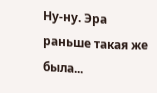Ну-ну. Эра раньше такая же была...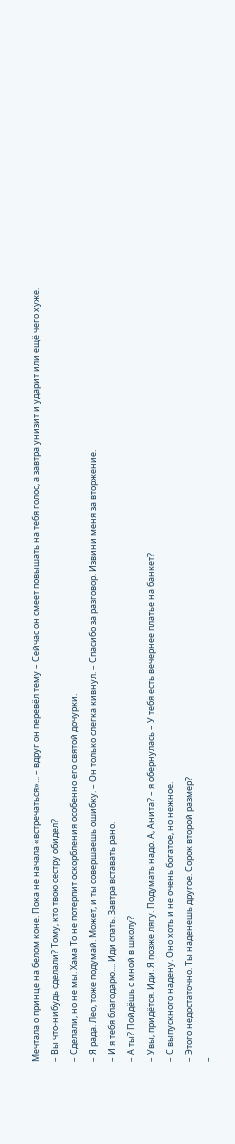Мечтала о принце на белом коне. Пока не начала «встречаться»... – вдруг он перевёл тему – Сейчас он смеет повышать на тебя голос, а завтра унизит и ударит или ещё чего хуже.
– Вы что-нибудь сделали? Тому, кто твою сестру обидел?
– Сделали, но не мы. Хама То не потерпит оскорбления особенно его святой дочурки.
– Я рада. Лео, тоже подумай. Может, и ты совершаешь ошибку. – Он только слегка кивнул. – Спасибо за разговор. Извини меня за вторжение.
– И я тебя благодарю.... Иди спать. Завтра вставать рано.
– А ты? Пойдёшь с мной в школу?
– Увы, придётся. Иди. Я позже лягу. Подумать надо. А, Анита? – я обернулась – У тебя есть вечернее платье на банкет?
– С выпускного надену. Оно хоть и не очень богатое, но нежное.
– Этого недостаточно. Ты наденешь другое. Сорок второй размер?
–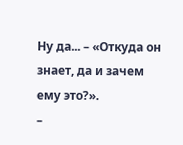Ну да... – «Откуда он знает, да и зачем ему это?».
–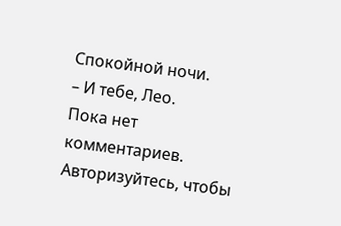Спокойной ночи.
– И тебе, Лео.
Пока нет комментариев. Авторизуйтесь, чтобы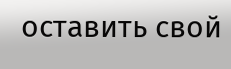оставить свой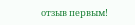отзыв первым!